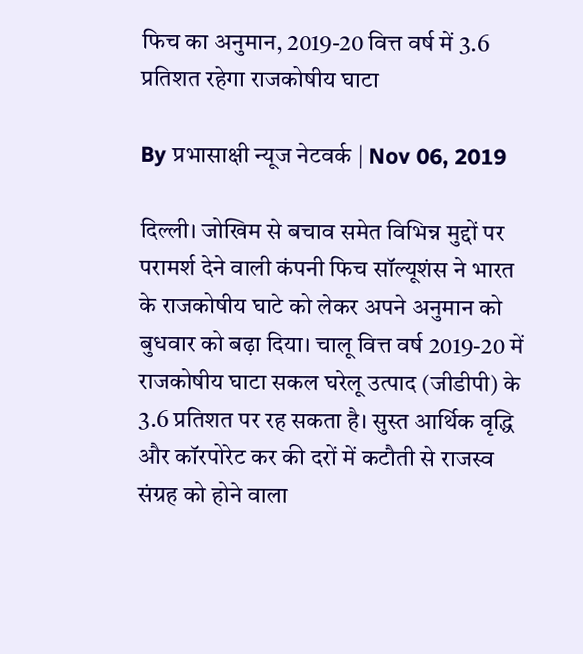फिच का अनुमान, 2019-20 वित्त वर्ष में 3.6 प्रतिशत रहेगा राजकोषीय घाटा

By प्रभासाक्षी न्यूज नेटवर्क | Nov 06, 2019

दिल्ली। जोखिम से बचाव समेत विभिन्न मुद्दों पर परामर्श देने वाली कंपनी फिच सॉल्यूशंस ने भारत के राजकोषीय घाटे को लेकर अपने अनुमान को बुधवार को बढ़ा दिया। चालू वित्त वर्ष 2019-20 में राजकोषीय घाटा सकल घरेलू उत्पाद (जीडीपी) के 3.6 प्रतिशत पर रह सकता है। सुस्त आर्थिक वृद्धि और कॉरपोरेट कर की दरों में कटौती से राजस्व संग्रह को होने वाला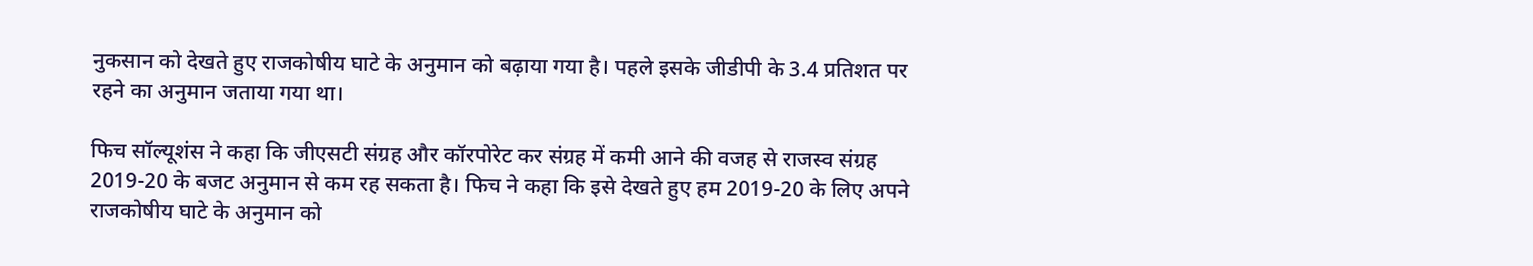नुकसान को देखते हुए राजकोषीय घाटे के अनुमान को बढ़ाया गया है। पहले इसके जीडीपी के 3.4 प्रतिशत पर रहने का अनुमान जताया गया था।

फिच सॉल्यूशंस ने कहा कि जीएसटी संग्रह और कॉरपोरेट कर संग्रह में कमी आने की वजह से राजस्व संग्रह 2019-20 के बजट अनुमान से कम रह सकता है। फिच ने कहा कि इसे देखते हुए हम 2019-20 के लिए अपने राजकोषीय घाटे के अनुमान को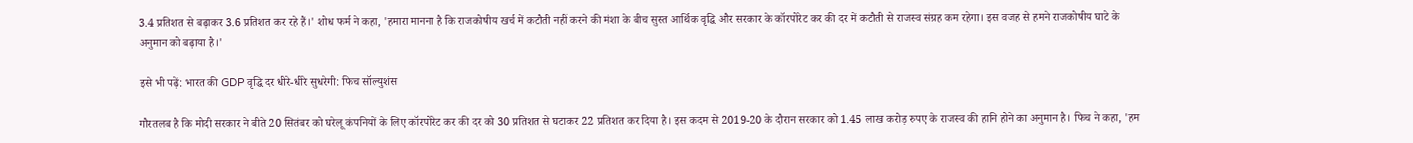3.4 प्रतिशत से बढ़ाकर 3.6 प्रतिशत कर रहे हैं।' शोध फर्म ने कहा, 'हमारा मानना है कि राजकोषीय खर्च में कटौती नहीं करने की मंशा के बीच सुस्त आर्थिक वृद्धि और सरकार के कॉरपोरेट कर की दर में कटौती से राजस्व संग्रह कम रहेगा। इस वजह से हमने राजकोषीय घाटे के अनुमान को बढ़ाया है।'

इसे भी पढ़ें: भारत की GDP वृद्धि दर धीरे-धीरे सुधरेगी: फिच सॉल्युशंस

गौरतलब है कि मोदी सरकार ने बीते 20 सितंबर को घरेलू कंपनियों के लिए कॉरपोरेट कर की दर को 30 प्रतिशत से घटाकर 22 प्रतिशत कर दिया है। इस कदम से 2019-20 के दौरान सरकार को 1.45 लाख करोड़ रुपए के राजस्व की हानि होने का अनुमान है। फिच ने कहा, 'हम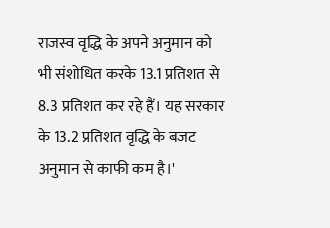राजस्व वृद्धि के अपने अनुमान को भी संशोधित करके 13.1 प्रतिशत से 8.3 प्रतिशत कर रहे हैं। यह सरकार के 13.2 प्रतिशत वृद्धि के बजट अनुमान से काफी कम है।'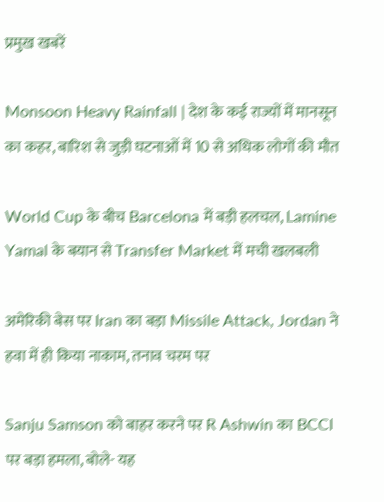प्रमुख खबरें

Monsoon Heavy Rainfall | देश के कई राज्यों में मानसून का कहर, बारिश से जुड़ी घटनाओं में 10 से अधिक लोगों की मौत

World Cup के बीच Barcelona में बड़ी हलचल, Lamine Yamal के बयान से Transfer Market में मची खलबली

अमेरिकी बेस पर Iran का बड़ा Missile Attack, Jordan ने हवा में ही किया नाकाम, तनाव चरम पर

Sanju Samson को बाहर करने पर R Ashwin का BCCI पर बड़ा हमला, बोले- यह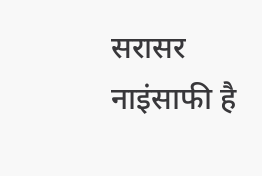सरासर नाइंसाफी है